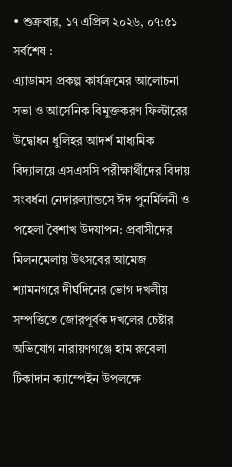• শুক্রবার, ১৭ এপ্রিল ২০২৬, ০৭:৫১
সর্বশেষ :
এ্যাডামস প্রকল্প কার্যক্রমের আলোচনা সভা ও আর্সেনিক বিমুক্তকরণ ফিল্টারের উদ্বোধন ধুলিহর আদর্শ মাধ্যমিক বিদ্যালয়ে এসএসসি পরীক্ষার্থীদের বিদায় সংবর্ধনা নেদারল্যান্ডসে ঈদ পুনর্মিলনী ও পহেলা বৈশাখ উদযাপন: প্রবাসীদের মিলনমেলায় উৎসবের আমেজ শ্যামনগরে দীর্ঘদিনের ভোগ দখলীয় সম্পত্তিতে জোরপূর্বক দখলের চেষ্টার অভিযোগ নারায়ণগঞ্জে হাম রুবেলা টিকাদান ক্যাম্পেইন উপলক্ষে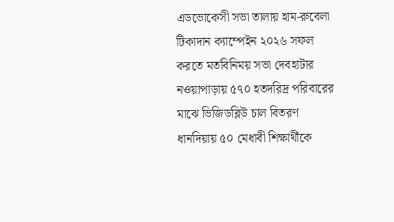এডভোকেসী সভা তালায় হাম-রুবেলা টিকাদান ক্যাম্পেইন ২০২৬ সফল করতে মতবিনিময় সভা দেবহাটার নওয়াপাড়ায় ৫৭০ হতদরিদ্র পরিবারের মাঝে ভিজিডব্লিউ চাল বিতরণ ধানদিয়ায় ৫০ মেধাবী শিক্ষার্থীকে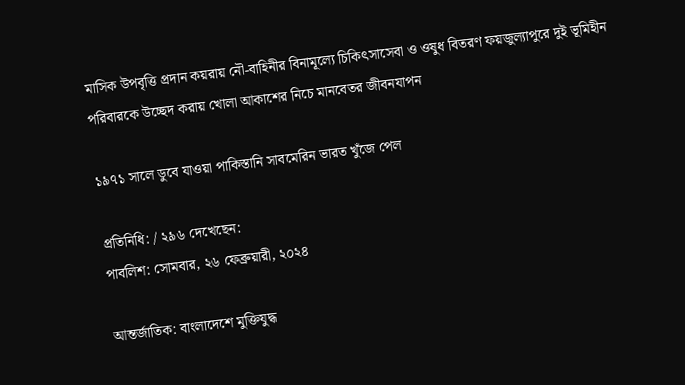মাসিক উপবৃত্তি প্রদান কয়রায় নৌ-বাহিনীর বিনামূল্যে চিকিৎসাসেবা ও ওষুধ বিতরণ ফয়জুল্যাপুরে দুই ভূমিহীন পরিবারকে উচ্ছেদ করায় খোলা আকাশের নিচে মানবেতর জীবনযাপন

১৯৭১ সালে ডুবে যাওয়া পাকিস্তানি সাবমেরিন ভারত খুঁজে পেল

প্রতিনিধি: / ২৯৬ দেখেছেন:
পাবলিশ: সোমবার, ২৬ ফেব্রুয়ারী, ২০২৪

আন্তর্জাতিক: বাংলাদেশে মুক্তিযুদ্ধ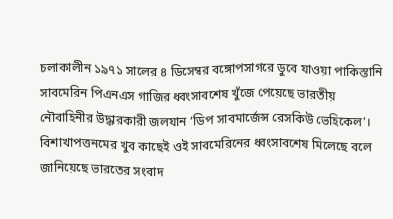চলাকালীন ১৯৭১ সালের ৪ ডিসেম্বর বঙ্গোপসাগরে ডুবে যাওয়া পাকিস্তানি সাবমেরিন পিএনএস গাজির ধ্বংসাবশেষ খুঁজে পেয়েছে ভারতীয় নৌবাহিনীর উদ্ধারকারী জলযান ‘ডিপ সাবমার্জেন্স রেসকিউ ভেহিকেল’। বিশাখাপত্তনমের খুব কাছেই ওই সাবমেরিনের ধ্বংসাবশেষ মিলেছে বলে জানিয়েছে ভারতের সংবাদ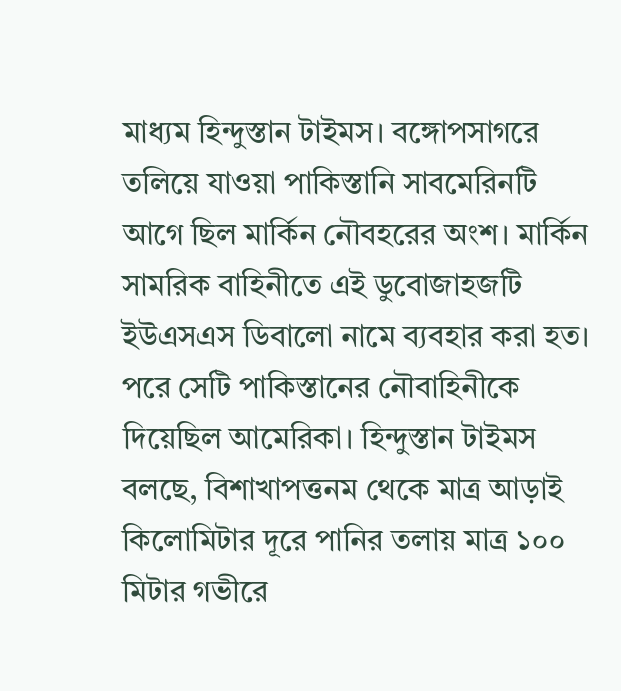মাধ্যম হিন্দুস্তান টাইমস। বঙ্গোপসাগরে তলিয়ে যাওয়া পাকিস্তানি সাবমেরিনটি আগে ছিল মার্কিন নৌবহরের অংশ। মার্কিন সামরিক বাহিনীতে এই ডুবোজাহজটি ইউএসএস ডিবালো নামে ব্যবহার করা হত। পরে সেটি পাকিস্তানের নৌবাহিনীকে দিয়েছিল আমেরিকা। হিন্দুস্তান টাইমস বলছে, বিশাখাপত্তনম থেকে মাত্র আড়াই কিলোমিটার দূরে পানির তলায় মাত্র ১০০ মিটার গভীরে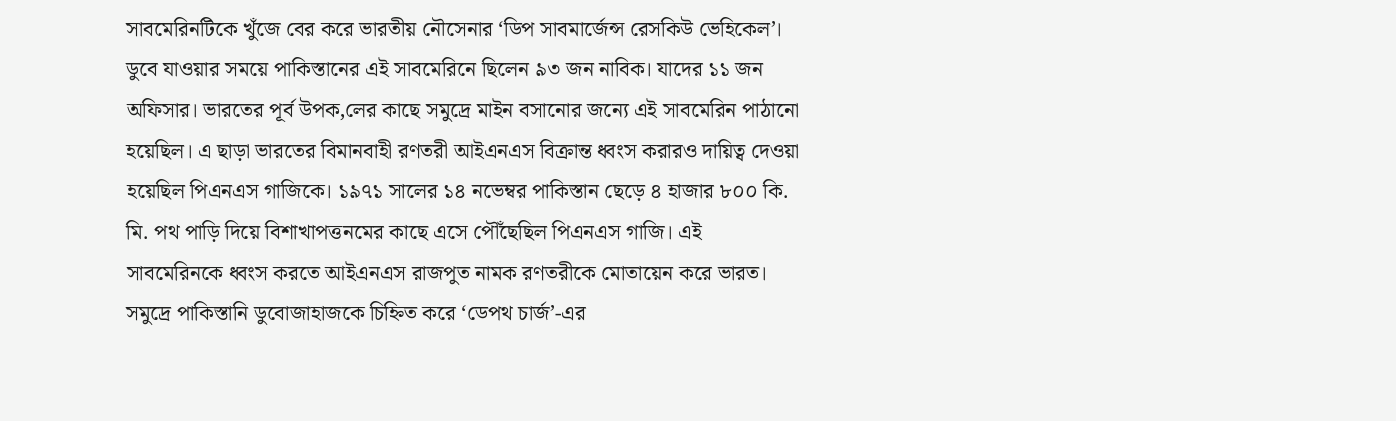সাবমেরিনটিকে খুঁজে বের করে ভারতীয় নৌসেনার ‘ডিপ সাবমার্জেন্স রেসকিউ ভেহিকেল’। ডুবে যাওয়ার সময়ে পাকিস্তানের এই সাবমেরিনে ছিলেন ৯৩ জন নাবিক। যাদের ১১ জন অফিসার। ভারতের পূর্ব উপক‚লের কাছে সমুদ্রে মাইন বসানোর জন্যে এই সাবমেরিন পাঠানো হয়েছিল। এ ছাড়া ভারতের বিমানবাহী রণতরী আইএনএস বিক্রান্ত ধ্বংস করারও দায়িত্ব দেওয়া হয়েছিল পিএনএস গাজিকে। ১৯৭১ সালের ১৪ নভেম্বর পাকিস্তান ছেড়ে ৪ হাজার ৮০০ কি. মি. পথ পাড়ি দিয়ে বিশাখাপত্তনমের কাছে এসে পৌঁছেছিল পিএনএস গাজি। এই সাবমেরিনকে ধ্বংস করতে আইএনএস রাজপুত নামক রণতরীকে মোতায়েন করে ভারত। সমুদ্রে পাকিস্তানি ডুবোজাহাজকে চিহ্নিত করে ‘ডেপথ চার্জ’-এর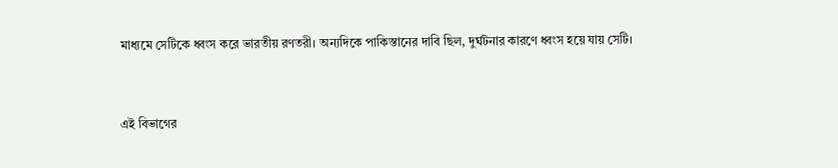মাধ্যমে সেটিকে ধ্বংস করে ভারতীয় রণতরী। অন্যদিকে পাকিস্তানের দাবি ছিল, দুর্ঘটনার কারণে ধ্বংস হয়ে যায় সেটি।


এই বিভাগের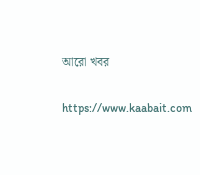আরো খবর

https://www.kaabait.com